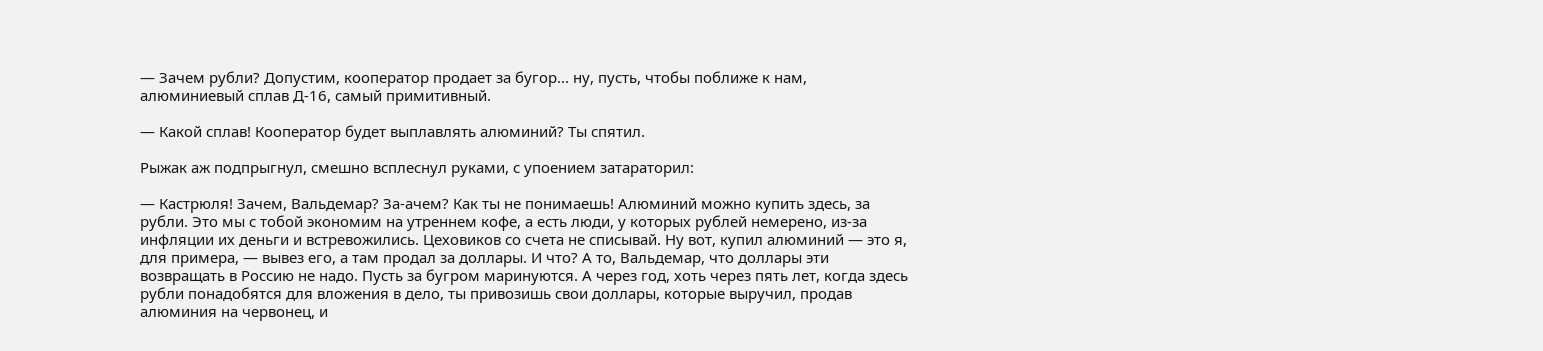— Зачем рубли? Допустим, кооператор продает за бугор... ну, пусть, чтобы поближе к нам, алюминиевый сплав Д-16, самый примитивный.

— Какой сплав! Кооператор будет выплавлять алюминий? Ты спятил.

Рыжак аж подпрыгнул, смешно всплеснул руками, с упоением затараторил:

— Кастрюля! Зачем, Вальдемар? За-ачем? Как ты не понимаешь! Алюминий можно купить здесь, за рубли. Это мы с тобой экономим на утреннем кофе, а есть люди, у которых рублей немерено, из-за инфляции их деньги и встревожились. Цеховиков со счета не списывай. Ну вот, купил алюминий — это я, для примера, — вывез его, а там продал за доллары. И что? А то, Вальдемар, что доллары эти возвращать в Россию не надо. Пусть за бугром маринуются. А через год, хоть через пять лет, когда здесь рубли понадобятся для вложения в дело, ты привозишь свои доллары, которые выручил, продав алюминия на червонец, и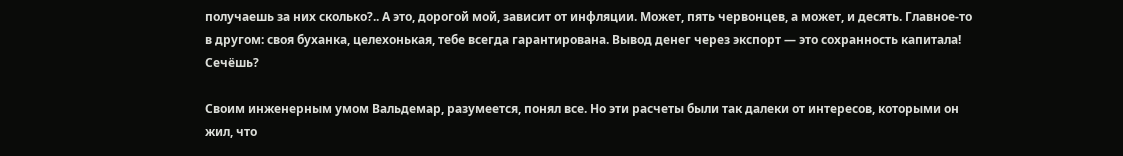получаешь за них сколько?.. А это, дорогой мой, зависит от инфляции. Может, пять червонцев, а может, и десять. Главное-то в другом: своя буханка, целехонькая, тебе всегда гарантирована. Вывод денег через экспорт — это сохранность капитала! Сечёшь?

Своим инженерным умом Вальдемар, разумеется, понял все. Но эти расчеты были так далеки от интересов, которыми он жил, что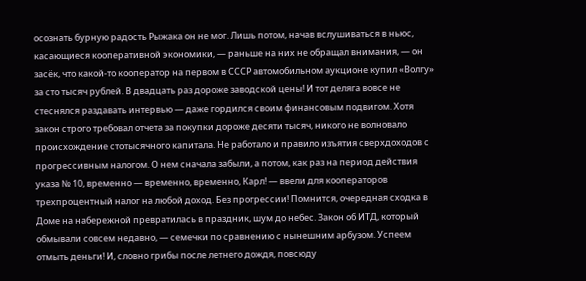осознать бурную радость Рыжака он не мог. Лишь потом, начав вслушиваться в ньюс, касающиеся кооперативной экономики, — раньше на них не обращал внимания, — он засёк, что какой-то кооператор на первом в СССР автомобильном аукционе купил «Волгу» за сто тысяч рублей. В двадцать раз дороже заводской цены! И тот деляга вовсе не стеснялся раздавать интервью — даже гордился своим финансовым подвигом. Хотя закон строго требовал отчета за покупки дороже десяти тысяч, никого не волновало происхождение стотысячного капитала. Не работало и правило изъятия сверхдоходов с прогрессивным налогом. О нем сначала забыли, а потом, как раз на период действия указа № 10, временно — временно, временно, Карл! — ввели для кооператоров трехпроцентный налог на любой доход. Без прогрессии! Помнится, очередная сходка в Доме на набережной превратилась в праздник, шум до небес. Закон об ИТД, который обмывали совсем недавно, — семечки по сравнению с нынешним арбузом. Успеем отмыть деньги! И, словно грибы после летнего дождя, повсюду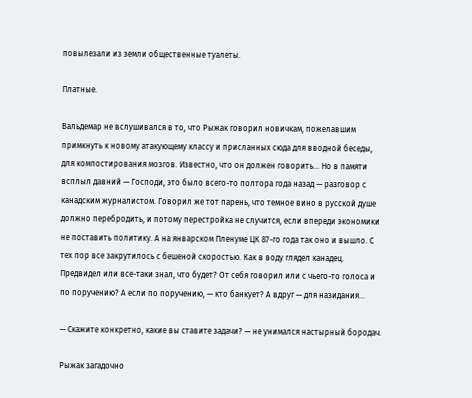повылезали из земли общественные туалеты.

Платные.

Вальдемар не вслушивался в то, что Рыжак говорил новичкам, пожелавшим примкнуть к новому атакующему классу и присланных сюда для вводной беседы, для компостирования мозгов. Известно, что он должен говорить... Но в памяти всплыл давний — Господи, это было всего-то полтора года назад — разговор с канадским журналистом. Говорил же тот парень, что темное вино в русской душе должно перебродить, и потому перестройка не случится, если впереди экономики не поставить политику. А на январском Пленуме ЦК 87-го года так оно и вышло. С тех пор все закрутилось с бешеной скоростью. Как в воду глядел канадец. Предвидел или все-таки знал, что будет? От себя говорил или с чьего-то голоса и по поручению? А если по поручению, — кто банкует? А вдруг — для назидания...

— Скажите конкретно, какие вы ставите задачи? — не унимался настырный бородач.

Рыжак загадочно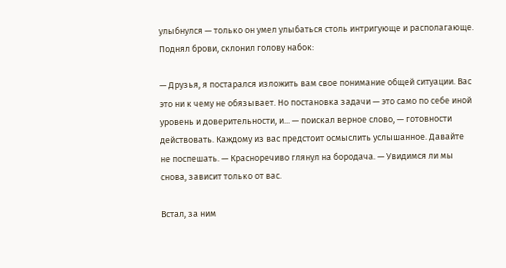улыбнулся — только он умел улыбаться столь интригующе и располагающе. Поднял брови, склонил голову набок:

— Друзья, я постарался изложить вам свое понимание общей ситуации. Вас это ни к чему не обязывает. Но постановка задачи — это само по себе иной уровень и доверительности, и... — поискал верное слово, — готовности действовать. Каждому из вас предстоит осмыслить услышанное. Давайте не поспешать. — Красноречиво глянул на бородача. — Увидимся ли мы снова, зависит только от вас.

Встал, за ним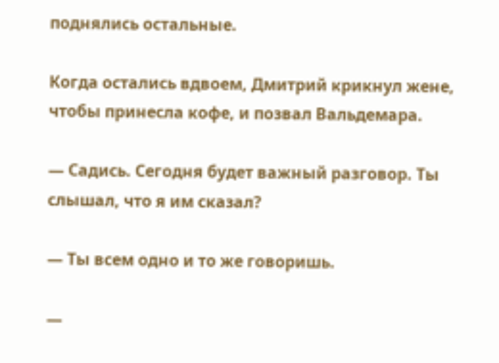поднялись остальные.

Когда остались вдвоем, Дмитрий крикнул жене, чтобы принесла кофе, и позвал Вальдемара.

— Садись. Сегодня будет важный разговор. Ты слышал, что я им сказал?

— Ты всем одно и то же говоришь.

—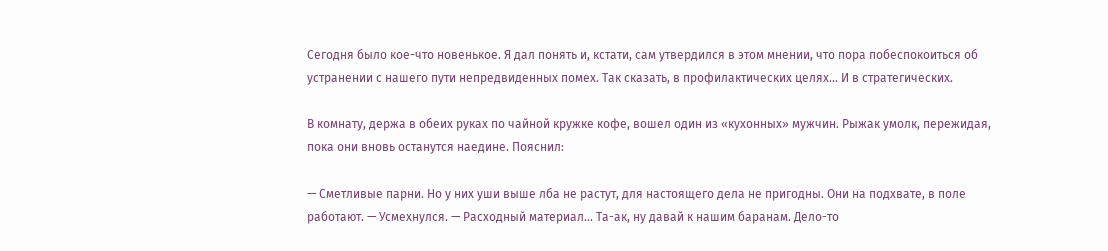Сегодня было кое-что новенькое. Я дал понять и, кстати, сам утвердился в этом мнении, что пора побеспокоиться об устранении с нашего пути непредвиденных помех. Так сказать, в профилактических целях... И в стратегических.

В комнату, держа в обеих руках по чайной кружке кофе, вошел один из «кухонных» мужчин. Рыжак умолк, пережидая, пока они вновь останутся наедине. Пояснил:

— Сметливые парни. Но у них уши выше лба не растут, для настоящего дела не пригодны. Они на подхвате, в поле работают. — Усмехнулся. — Расходный материал... Та-ак, ну давай к нашим баранам. Дело-то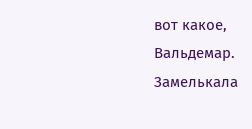вот какое, Вальдемар. Замелькала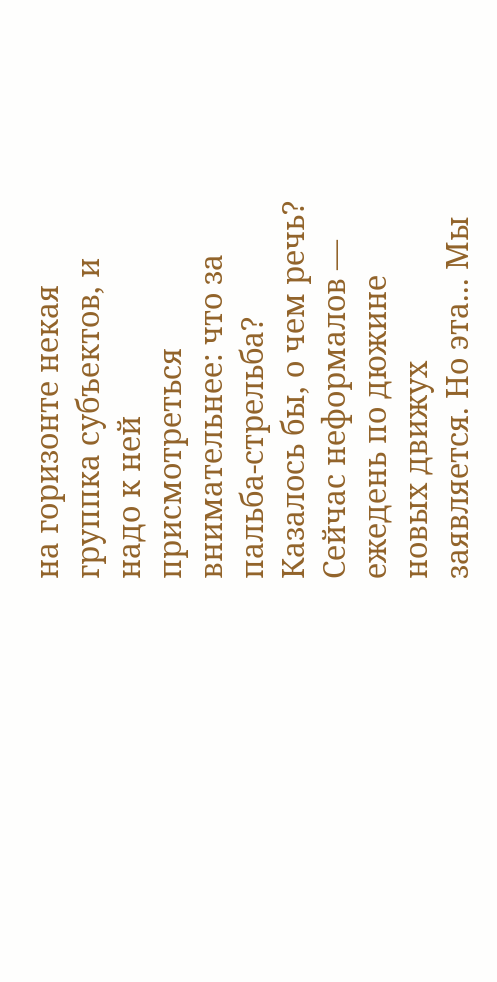на горизонте некая группка субъектов, и надо к ней присмотреться внимательнее: что за пальба-стрельба? Казалось бы, о чем речь? Сейчас неформалов — ежедень по дюжине новых движух заявляется. Но эта... Мы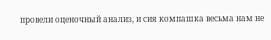провели оценочный анализ, и сия компашка весьма нам не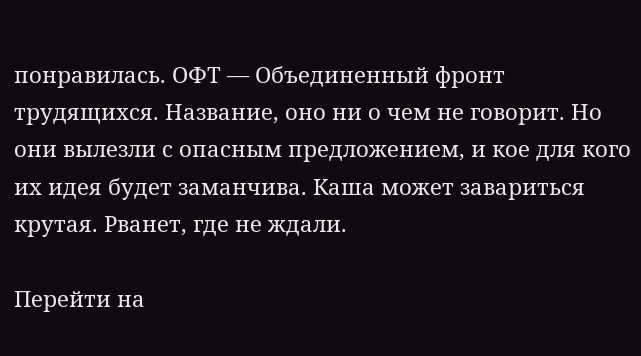понравилась. ОФТ — Объединенный фронт трудящихся. Название, оно ни о чем не говорит. Но они вылезли с опасным предложением, и кое для кого их идея будет заманчива. Каша может завариться крутая. Рванет, где не ждали.

Перейти на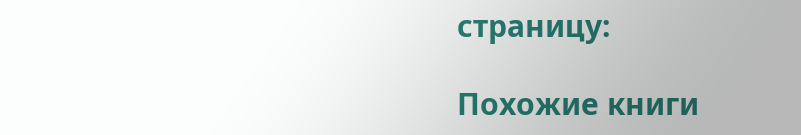страницу:

Похожие книги